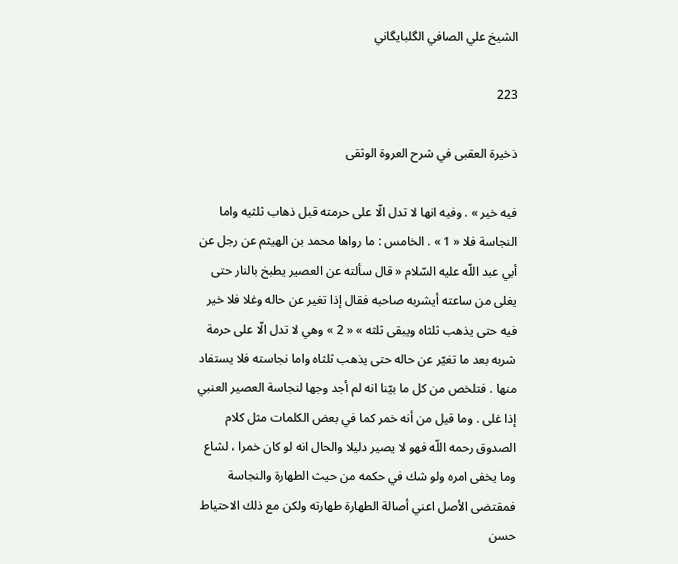الشيخ علي الصافي الگلبايگاني

223

ذخيرة العقبى في شرح العروة الوثقى

فيه خير » . وفيه انها لا تدل الّا على حرمته قبل ذهاب ثلثيه واما النجاسة فلا « 1 » . الخامس : ما رواها محمد بن الهيثم عن رجل عن أبي عبد اللّه عليه السّلام « قال سألته عن العصير يطبخ بالنار حتى يغلى من ساعته أيشربه صاحبه فقال إذا تغير عن حاله وغلا فلا خير فيه حتى يذهب ثلثاه ويبقى ثلثه » « 2 » وهي لا تدل الّا على حرمة شربه بعد ما تغيّر عن حاله حتى يذهب ثلثاه واما نجاسته فلا يستفاد منها . فتلخص من كل ما بيّنا انه لم أجد وجها لنجاسة العصير العنبي إذا غلى . وما قيل من أنه خمر كما في بعض الكلمات مثل كلام الصدوق رحمه اللّه فهو لا يصير دليلا والحال انه لو كان خمرا ، لشاع وما يخفى امره ولو شك في حكمه من حيث الطهارة والنجاسة فمقتضى الأصل اعني أصالة الطهارة طهارته ولكن مع ذلك الاحتياط حسن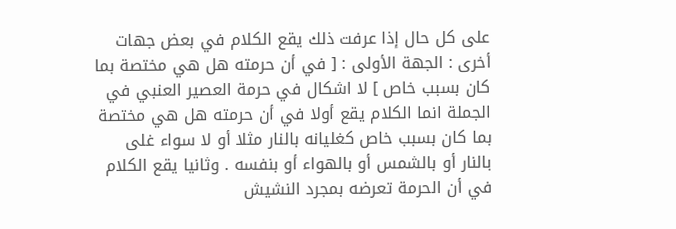على كل حال إذا عرفت ذلك يقع الكلام في بعض جهات أخرى : الجهة الأولى : [ في أن حرمته هل هي مختصة بما كان بسبب خاص ] لا اشكال في حرمة العصير العنبي في الجملة انما الكلام يقع أولا في أن حرمته هل هي مختصة بما كان بسبب خاص كغليانه بالنار مثلا أو لا سواء غلى بالنار أو بالشمس أو بالهواء أو بنفسه . وثانيا يقع الكلام في أن الحرمة تعرضه بمجرد النشيش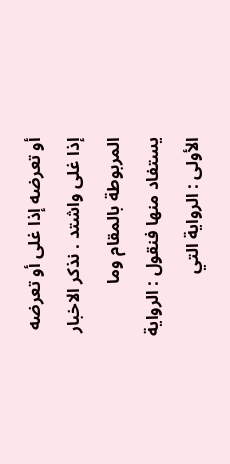أو تعرضه إذا غلى أو تعرضه إذا غلى واشتد . نذكر الاخبار المربوطة بالمقام وما يستفاد منها فنقول : الرواية الأولى : الرواية التي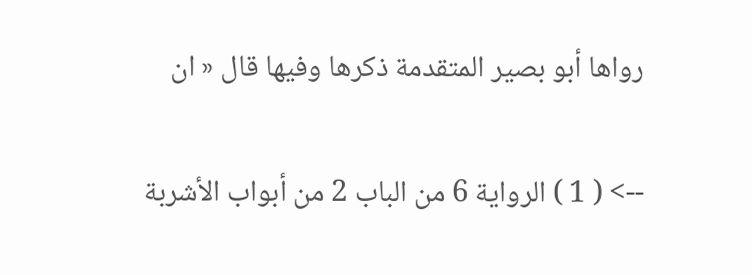رواها أبو بصير المتقدمة ذكرها وفيها قال « ان

--> ( 1 ) الرواية 6 من الباب 2 من أبواب الأشربة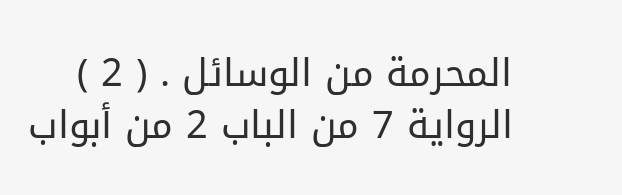المحرمة من الوسائل . ( 2 ) الرواية 7 من الباب 2 من أبواب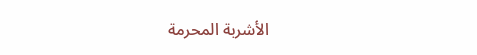الأشربة المحرمة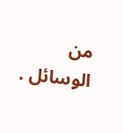من الوسائل .